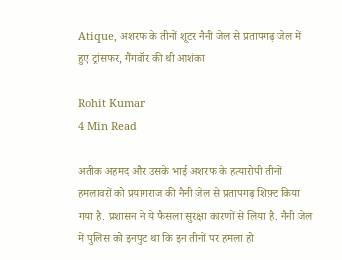Atique, अशरफ के तीनों शूटर नैनी जेल से प्रतापगढ़ जेल में हुए ट्रांसफर, गैंगवॉर की थी आशंका

Rohit Kumar
4 Min Read

अतीक अहमद और उसके भाई अशरफ के हत्यारोपी तीनों हमलावरों को प्रयागराज की नैनी जेल से प्रतापगढ़ शिफ़्ट किया गया है. प्रशासन ने ये फैसला सुरक्षा कारणों से लिया है. नैनी जेल में पुलिस को इनपुट था कि इन तीनों पर हमला हो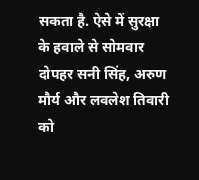सकता है. ऐसे में सुरक्षा के हवाले से सोमवार दोपहर सनी सिंह, अरुण मौर्य और लवलेश तिवारी को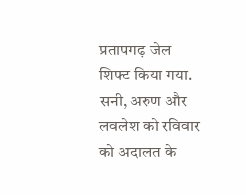प्रतापगढ़ जेल शिफ्ट किया गया. सनी, अरुण और लवलेश को रविवार को अदालत के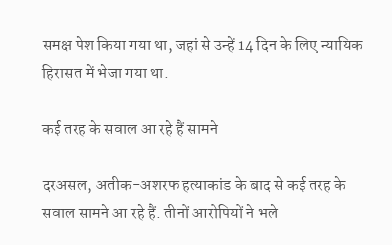समक्ष पेश किया गया था, जहां से उन्हें 14 दिन के लिए न्यायिक हिरासत में भेजा गया था.

कई तरह के सवाल आ रहे हैं सामने

दरअसल, अतीक-अशरफ हत्याकांड के बाद से कई तरह के सवाल सामने आ रहे हैं. तीनों आरोपियों ने भले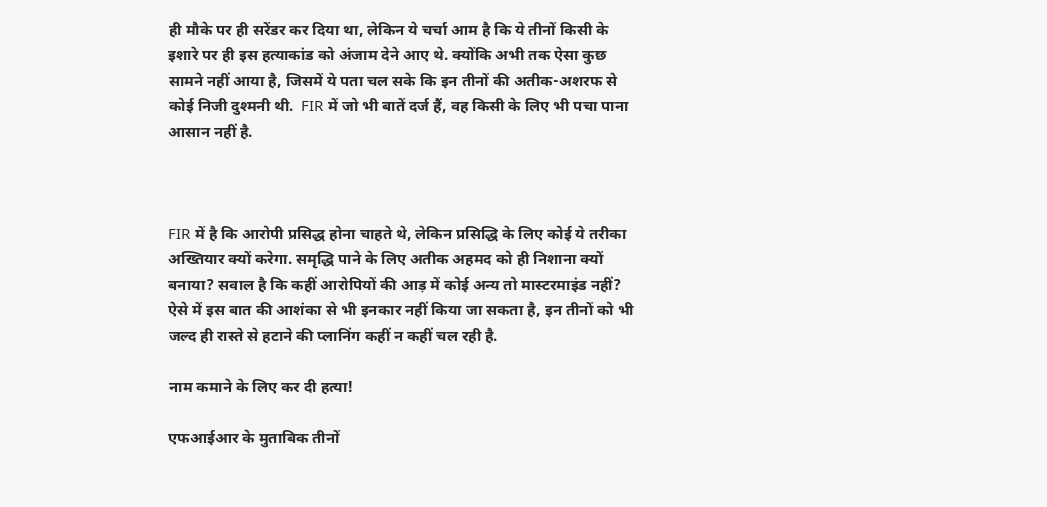ही मौके पर ही सरेंडर कर दिया था, लेकिन ये चर्चा आम है कि ये तीनों किसी के इशारे पर ही इस हत्याकांड को अंजाम देने आए थे. क्योंकि अभी तक ऐसा कुछ सामने नहीं आया है, जिसमें ये पता चल सके कि इन तीनों की अतीक-अशरफ से कोई निजी दुश्मनी थी.  FIR में जो भी बातें दर्ज हैं, वह किसी के लिए भी पचा पाना आसान नहीं है.



FIR में है कि आरोपी प्रसिद्ध होना चाहते थे, लेकिन प्रसिद्धि के लिए कोई ये तरीका अख्तियार क्यों करेगा. समृद्धि पाने के लिए अतीक अहमद को ही निशाना क्यों बनाया? सवाल है कि कहीं आरोपियों की आड़ में कोई अन्य तो मास्टरमाइंड नहीं? ऐसे में इस बात की आशंका से भी इनकार नहीं किया जा सकता है, इन तीनों को भी जल्द ही रास्ते से हटाने की प्लानिंग कहीं न कहीं चल रही है.

नाम कमाने के लिए कर दी हत्या!

एफआईआर के मुताबिक तीनों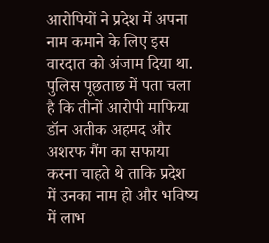आरोपियों ने प्रदेश में अपना नाम कमाने के लिए इस वारदात को अंजाम दिया था. पुलिस पूछताछ में पता चला है कि तीनों आरोपी माफिया डॉन अतीक अहमद और अशरफ गैंग का सफाया करना चाहते थे ताकि प्रदेश में उनका नाम हो और भविष्य में लाभ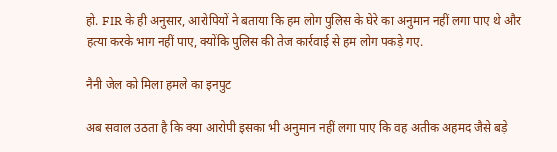हो. FIR के ही अनुसार, आरोपियों ने बताया कि हम लोग पुलिस के घेरे का अनुमान नहीं लगा पाए थे और हत्या करके भाग नहीं पाए, क्योंकि पुलिस की तेज कार्रवाई से हम लोग पकड़े गए.

नैनी जेल को मिला हमले का इनपुट

अब सवाल उठता है कि क्या आरोपी इसका भी अनुमान नहीं लगा पाए कि वह अतीक अहमद जैसे बड़े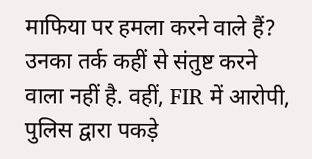माफिया पर हमला करने वाले हैं? उनका तर्क कहीं से संतुष्ट करने वाला नहीं है. वहीं, FIR में आरोपी, पुलिस द्वारा पकड़े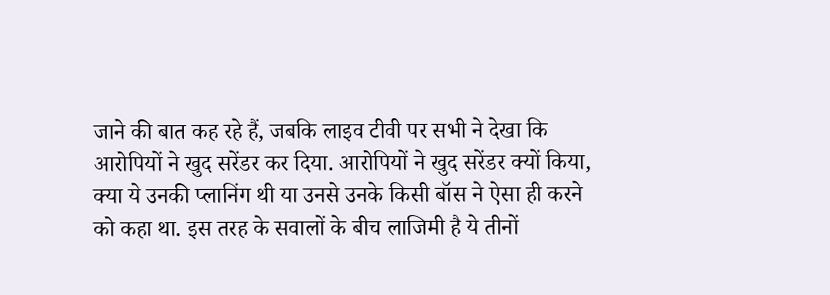जाने की बात कह रहे हैं, जबकि लाइव टीवी पर सभी ने देखा कि आरोपियों ने खुद सरेंडर कर दिया. आरोपियों ने खुद सरेंडर क्यों किया, क्या ये उनकी प्लानिंग थी या उनसे उनके किसी बॉस ने ऐसा ही करने को कहा था. इस तरह के सवालों के बीच लाजिमी है ये तीनों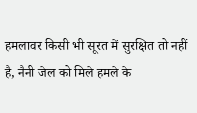हमलावर किसी भी सूरत में सुरक्षित तो नहीं है, नैनी जेल को मिले हमले के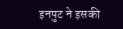इनपुट ने इसकी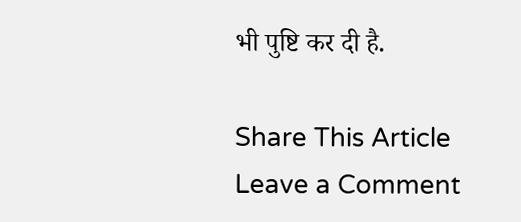भी पुष्टि कर दी है.

Share This Article
Leave a Comment